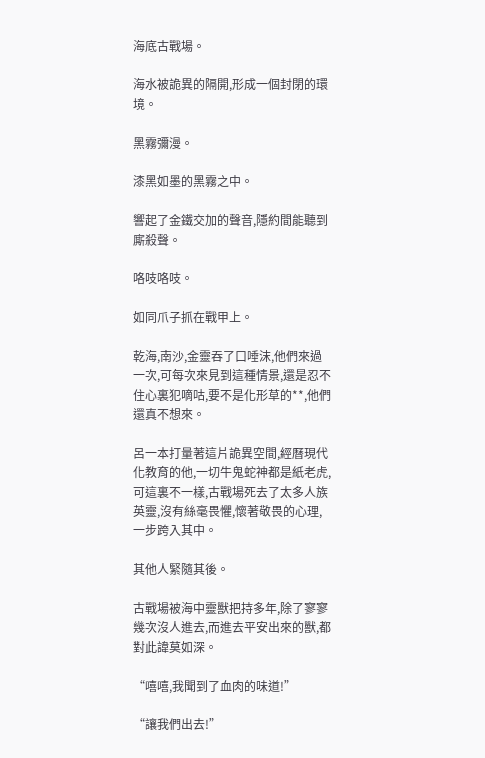海底古戰場。

海水被詭異的隔開,形成一個封閉的環境。

黑霧彌漫。

漆黑如墨的黑霧之中。

響起了金鐵交加的聲音,隱約間能聽到廝殺聲。

咯吱咯吱。

如同爪子抓在戰甲上。

乾海,南沙,金靈吞了口唾沫,他們來過一次,可每次來見到這種情景,還是忍不住心裏犯嘀咕,要不是化形草的**,他們還真不想來。

呂一本打量著這片詭異空間,經曆現代化教育的他,一切牛鬼蛇神都是紙老虎,可這裏不一樣,古戰場死去了太多人族英靈,沒有絲毫畏懼,懷著敬畏的心理,一步跨入其中。

其他人緊隨其後。

古戰場被海中靈獸把持多年,除了寥寥幾次沒人進去,而進去平安出來的獸,都對此諱莫如深。

“嘻嘻,我聞到了血肉的味道!”

“讓我們出去!”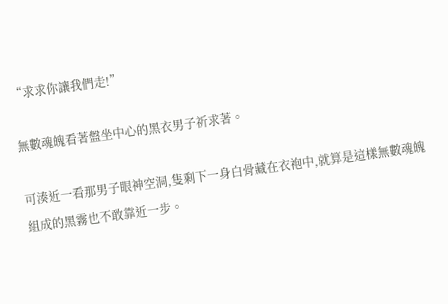“求求你讓我們走!”

無數魂魄看著盤坐中心的黑衣男子祈求著。

可湊近一看那男子眼神空洞,隻剩下一身白骨藏在衣袍中,就算是這樣無數魂魄組成的黑霧也不敢靠近一步。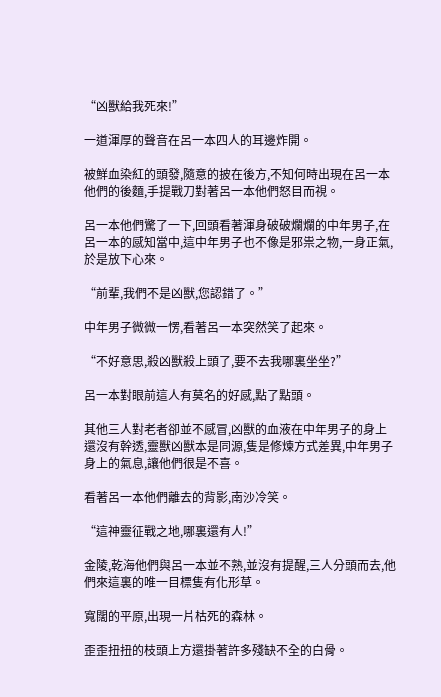“凶獸給我死來!”

一道渾厚的聲音在呂一本四人的耳邊炸開。

被鮮血染紅的頭發,隨意的披在後方,不知何時出現在呂一本他們的後麵,手提戰刀對著呂一本他們怒目而視。

呂一本他們驚了一下,回頭看著渾身破破爛爛的中年男子,在呂一本的感知當中,這中年男子也不像是邪祟之物,一身正氣,於是放下心來。

“前輩,我們不是凶獸,您認錯了。”

中年男子微微一愣,看著呂一本突然笑了起來。

“不好意思,殺凶獸殺上頭了,要不去我哪裏坐坐?”

呂一本對眼前這人有莫名的好感,點了點頭。

其他三人對老者卻並不感冒,凶獸的血液在中年男子的身上還沒有幹透,靈獸凶獸本是同源,隻是修煉方式差異,中年男子身上的氣息,讓他們很是不喜。

看著呂一本他們離去的背影,南沙冷笑。

“這神靈征戰之地,哪裏還有人!”

金陵,乾海他們與呂一本並不熟,並沒有提醒,三人分頭而去,他們來這裏的唯一目標隻有化形草。

寬闊的平原,出現一片枯死的森林。

歪歪扭扭的枝頭上方還掛著許多殘缺不全的白骨。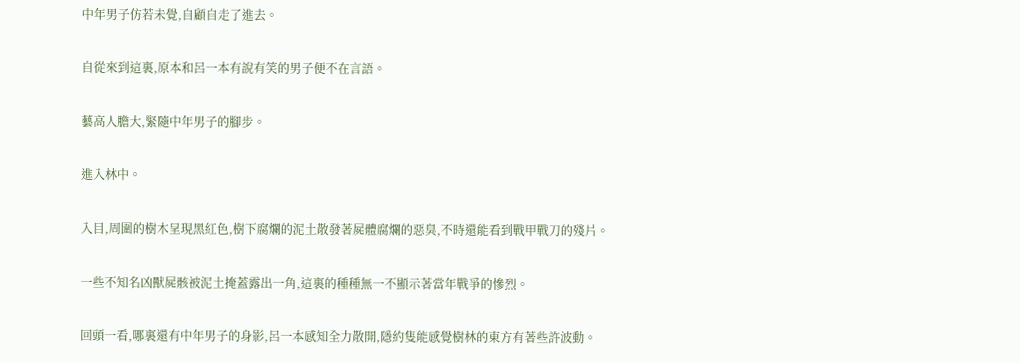中年男子仿若未覺,自顧自走了進去。

自從來到這裏,原本和呂一本有說有笑的男子便不在言語。

藝高人膽大,緊隨中年男子的腳步。

進入林中。

入目,周圍的樹木呈現黑紅色,樹下腐爛的泥土散發著屍體腐爛的惡臭,不時還能看到戰甲戰刀的殘片。

一些不知名凶獸屍骸被泥土掩蓋露出一角,這裏的種種無一不顯示著當年戰爭的慘烈。

回頭一看,哪裏還有中年男子的身影,呂一本感知全力散開,隱約隻能感覺樹林的東方有著些許波動。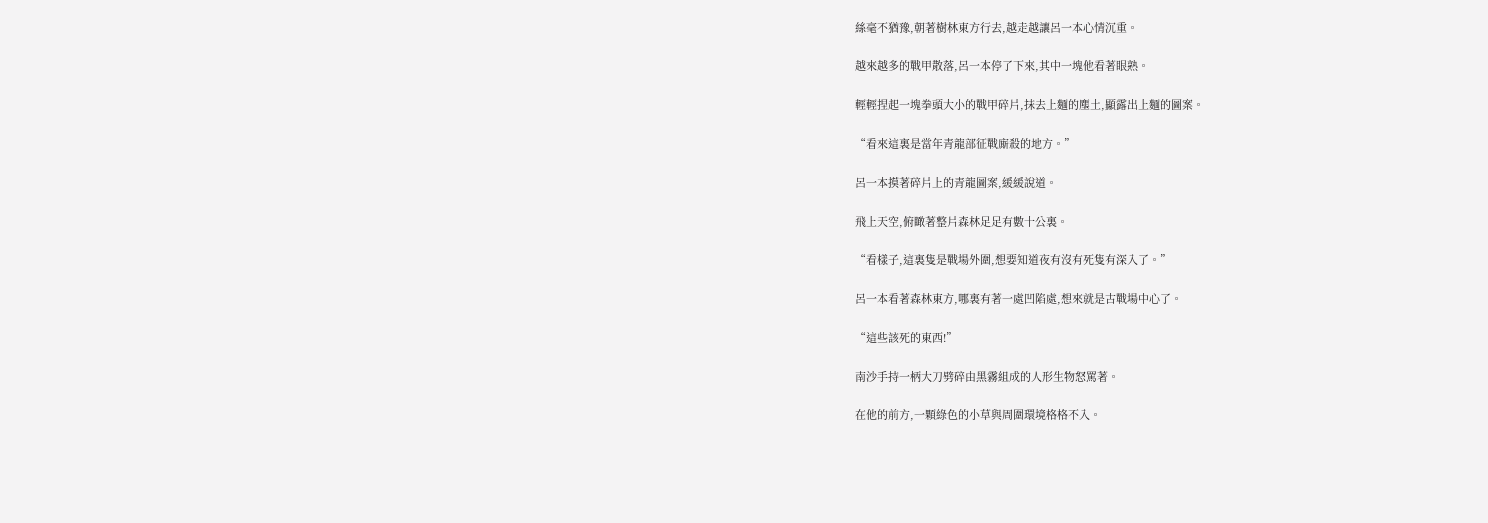絲毫不猶豫,朝著樹林東方行去,越走越讓呂一本心情沉重。

越來越多的戰甲散落,呂一本停了下來,其中一塊他看著眼熟。

輕輕捏起一塊拳頭大小的戰甲碎片,抹去上麵的塵土,顯露出上麵的圖案。

“看來這裏是當年青龍部征戰廝殺的地方。”

呂一本摸著碎片上的青龍圖案,緩緩說道。

飛上天空,俯瞰著整片森林足足有數十公裏。

“看樣子,這裏隻是戰場外圍,想要知道夜有沒有死隻有深入了。”

呂一本看著森林東方,哪裏有著一處凹陷處,想來就是古戰場中心了。

“這些該死的東西!”

南沙手持一柄大刀劈碎由黑霧組成的人形生物怒罵著。

在他的前方,一顆綠色的小草與周圍環境格格不入。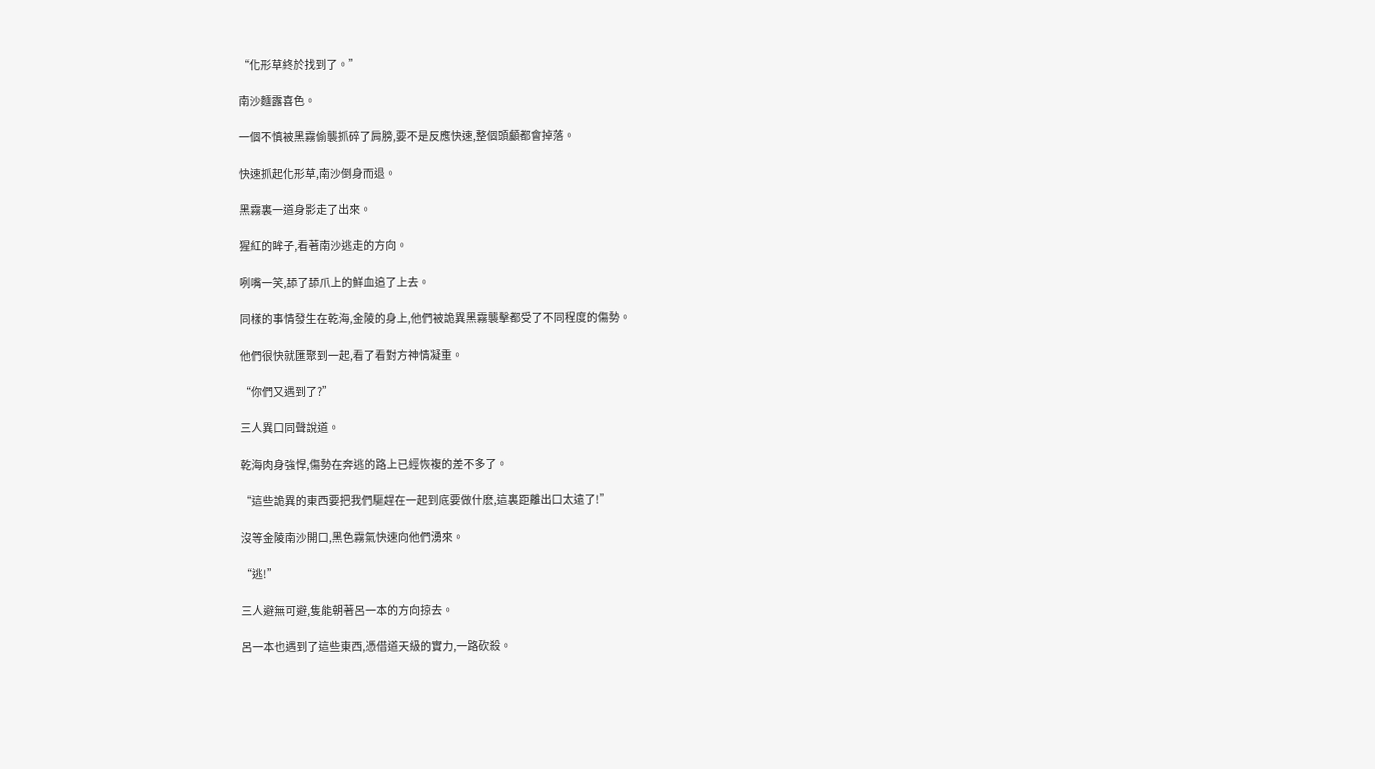“化形草終於找到了。”

南沙麵露喜色。

一個不慎被黑霧偷襲抓碎了肩膀,要不是反應快速,整個頭顱都會掉落。

快速抓起化形草,南沙倒身而退。

黑霧裏一道身影走了出來。

猩紅的眸子,看著南沙逃走的方向。

咧嘴一笑,舔了舔爪上的鮮血追了上去。

同樣的事情發生在乾海,金陵的身上,他們被詭異黑霧襲擊都受了不同程度的傷勢。

他們很快就匯聚到一起,看了看對方神情凝重。

“你們又遇到了?”

三人異口同聲說道。

乾海肉身強悍,傷勢在奔逃的路上已經恢複的差不多了。

“這些詭異的東西要把我們驅趕在一起到底要做什麽,這裏距離出口太遠了!”

沒等金陵南沙開口,黑色霧氣快速向他們湧來。

“逃!”

三人避無可避,隻能朝著呂一本的方向掠去。

呂一本也遇到了這些東西,憑借道天級的實力,一路砍殺。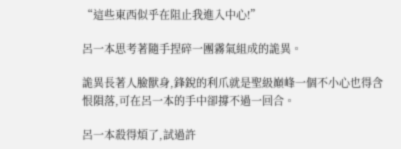“這些東西似乎在阻止我進入中心!”

呂一本思考著隨手捏碎一團霧氣組成的詭異。

詭異長著人臉獸身,鋒銳的利爪就是聖級巔峰一個不小心也得含恨隕落,可在呂一本的手中卻撐不過一回合。

呂一本殺得煩了,試過許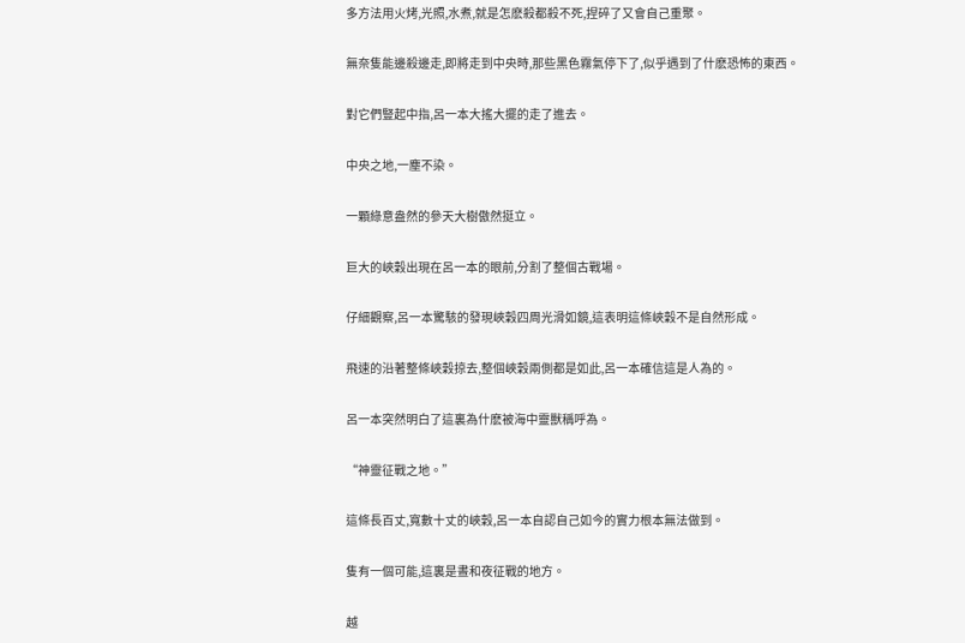多方法用火烤,光照,水煮,就是怎麽殺都殺不死,捏碎了又會自己重聚。

無奈隻能邊殺邊走,即將走到中央時,那些黑色霧氣停下了,似乎遇到了什麽恐怖的東西。

對它們豎起中指,呂一本大搖大擺的走了進去。

中央之地,一塵不染。

一顆綠意盎然的參天大樹傲然挺立。

巨大的峽穀出現在呂一本的眼前,分割了整個古戰場。

仔細觀察,呂一本驚駭的發現峽穀四周光滑如鏡,這表明這條峽穀不是自然形成。

飛速的沿著整條峽穀掠去,整個峽穀兩側都是如此,呂一本確信這是人為的。

呂一本突然明白了這裏為什麽被海中靈獸稱呼為。

“神靈征戰之地。”

這條長百丈,寬數十丈的峽穀,呂一本自認自己如今的實力根本無法做到。

隻有一個可能,這裏是晝和夜征戰的地方。

越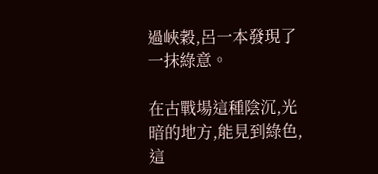過峽穀,呂一本發現了一抹綠意。

在古戰場這種陰沉,光暗的地方,能見到綠色,這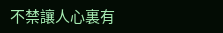不禁讓人心裏有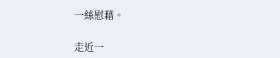一絲慰藉。

走近一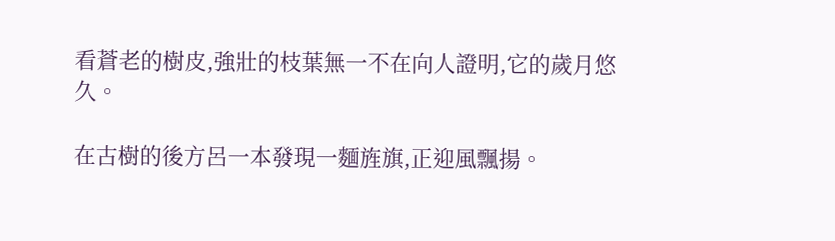看蒼老的樹皮,強壯的枝葉無一不在向人證明,它的歲月悠久。

在古樹的後方呂一本發現一麵旌旗,正迎風飄揚。